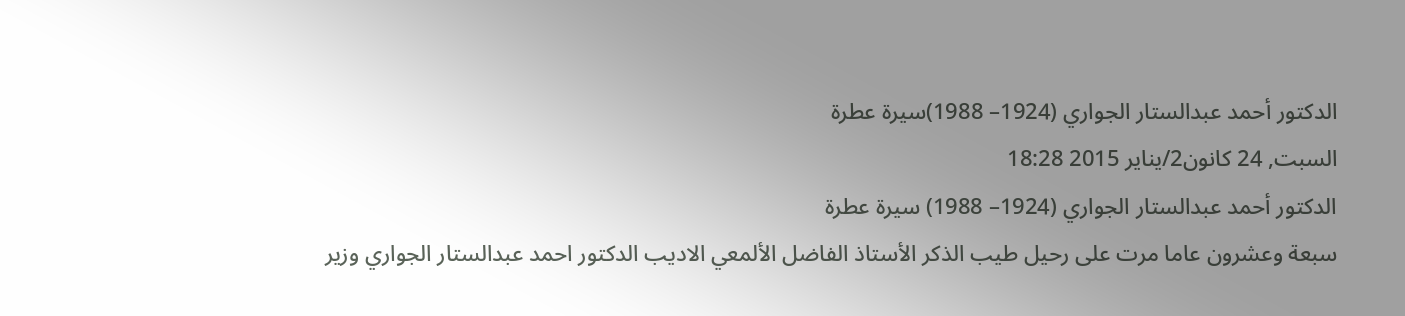الدكتور أحمد عبدالستار الجواري (1924– 1988)سيرة عطرة
السبت, 24 كانون2/يناير 2015 18:28
الدكتور أحمد عبدالستار الجواري (1924– 1988) سيرة عطرة
سبعة وعشرون عاما مرت على رحيل طيب الذكر الأستاذ الفاضل الألمعي الاديب الدكتور احمد عبدالستار الجواري وزير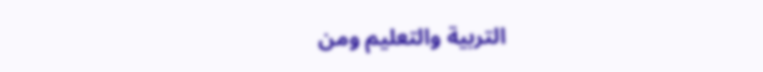التربية والتعليم ومن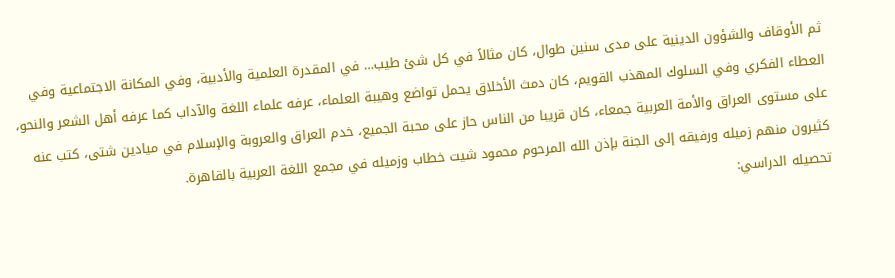ثم الأوقاف والشؤون الدينية على مدى سنين طوال، كان مثالاً في كل شئ طيب… في المقدرة العلمية والأدبية، وفي المكانة الاجتماعية وفي العطاء الفكري وفي السلوك المهذب القويم، كان دمث الأخلاق يحمل تواضع وهيبة العلماء، عرفه علماء اللغة والآداب كما عرفه أهل الشعر والنحو، على مستوى العراق والأمة العربية جمعاء، كان قريبا من الناس حاز على محبة الجميع، خدم العراق والعروبة والإسلام في ميادين شتى، كتب عنه كثيرون منهم زميله ورفيقه إلى الجنة بإذن الله المرحوم محمود شيت خطاب وزميله في مجمع اللغة العربية بالقاهرة.
تحصيله الدراسي: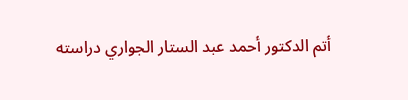أتم الدكتور أحمد عبد الستار الجواري دراسته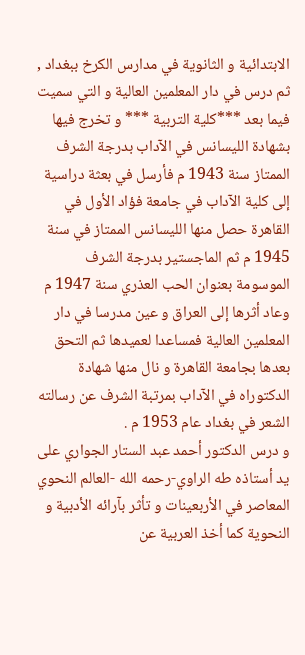الابتدائية و الثانوية في مدارس الكرخ ببغداد , ثم درس في دار المعلمين العالية و التي سميت فيما بعد ***كلية التربية *** و تخرج فيها بشهادة الليسانس في الآداب بدرجة الشرف الممتاز سنة 1943 م فأرسل في بعثة دراسية إلى كلية الآداب في جامعة فؤاد الأول في القاهرة حصل منها الليسانس الممتاز في سنة 1945 م ثم الماجستير بدرجة الشرف الموسومة بعنوان الحب العذري سنة 1947 م وعاد أثرها إلى العراق و عين مدرسا في دار المعلمين العالية فمساعدا لعميدها ثم التحق بعدها بجامعة القاهرة و نال منها شهادة الدكتوراه في الآداب بمرتبة الشرف عن رسالته الشعر في بغداد عام 1953 م .
و درس الدكتور أحمد عبد الستار الجواري على يد أستاذه طه الراوي-رحمه الله -العالم النحوي المعاصر في الأربعينات و تأثر بآرائه الأدبية و النحوية كما أخذ العربية عن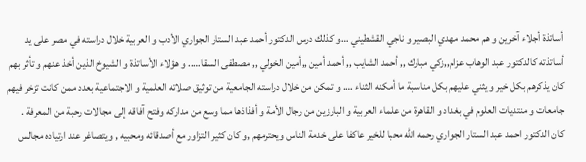أساتذة أجلاء آخرين و هم محمد مهدي البصير و ناجي القشطيني …و كذلك درس الدكتور أحمد عبد الستار الجواري الأدب و العربية خلال دراسته في مصر على يد أساتذته كالدكتور عبد الوهاب عزام,,زكي مبارك ,, أحمد الشايب ,, أحمد أمين ,,أمين الخولي ,, مصطفى السقا….. و هؤلاء الأساتذة و الشيوخ الذين أخذ عنهم و تأثر بهم كان يذكرهم بكل خير و يثني عليهم بكل مناسبة ما أمكنه الثناء …. و تمكن من خلال دراسته الجامعية من توثيق صلاته العلمية و الاجتماعية بعدد ممن كانت تزخر فيهم جامعات و منتديات العلوم في بغداد و القاهرة من علماء العربية و البارزين من رجال الأمة و أفذاذها مما وسع من مداركه وفتح آفاقه إلى مجالات رحبة من المعرفة .
كان الدكتور احمد عبد الستار الجواري رحمه الله محبا للخير عاكفا على خدمة الناس ويحترمهم ,و كان كثير التزاور مع أصدقائه ومحبيه , ويتصاغر عند ارتياده مجالس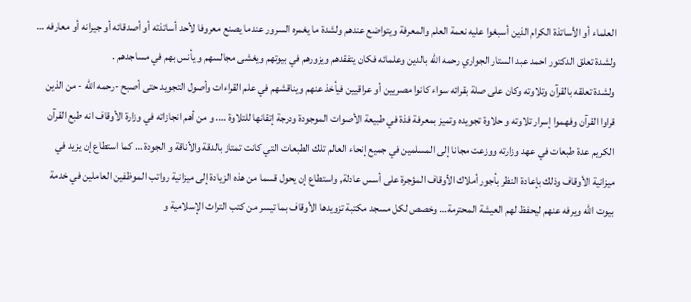العلماء أو الأساتذة الكرام الذين أسبغوا عليه نعمة العلم والمعرفة ويتواضع عندهم ولشدة ما يغمره السرور عندما يصنع معروفا لأحد أساتذته أو أصدقائه أو جيرانه أو معارفه …
ولشدة تعلق الدكتور احمد عبد الستار الجواري رحمه الله بالدين وعلمائه فكان يتفقدهم ويزورهم في بيوتهم ويغشى مجالسهم و يأنس بهم في مساجدهم .
ولشدة تعلقه بالقرآن وتلاوته وكان على صلة بقرائه سواء كانوا مصريين أو عراقيين فيأخذ عنهم ويناقشهم في علم القراءات وأصول التجويد حتى أصبح -رحمه الله - من الذين قراوا القرآن وفهموا إسرار تلاوته و حلاوة تجويده وتميز بمعرفة فذة في طبيعة الأصوات الموجودة ودرجة إتقانها للتلاوة …. و من أهم انجازاته في وزارة الأوقاف انه طبع القرآن الكريم عدة طبعات في عهد وزارته ووزعت مجانا إلى المسلمين في جميع إنحاء العالم تلك الطبعات التي كانت تمتاز بالدقة والأناقة و الجودة … كما استطاع إن يزيد في ميزانية الأوقاف وذلك بإعادة النظر بأجور أملاك الأوقاف المؤجرة على أسس عادلة, واستطاع إن يحول قسما من هذه الزيادة إلى ميزانية رواتب الموظفين العاملين في خدمة بيوت الله ويرفه عنهم ليحفظ لهم العيشة المحترمة… وخصص لكل مسجد مكتبة تزويدها الأوقاف بما تيسر من كتب التراث الإسلامية و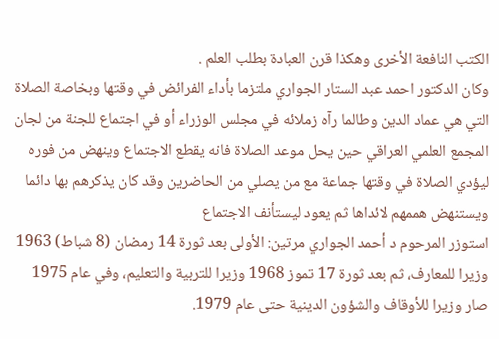الكتب النافعة الأخرى وهكذا قرن العبادة بطلب العلم .
وكان الدكتور احمد عبد الستار الجواري ملتزما بأداء الفرائض في وقتها وبخاصة الصلاة التي هي عماد الدين وطالما رآه زملائه في مجلس الوزراء أو في اجتماع للجنة من لجان المجمع العلمي العراقي حين يحل موعد الصلاة فانه يقطع الاجتماع وينهض من فوره ليؤدي الصلاة في وقتها جماعة مع من يصلي من الحاضرين وقد كان يذكرهم بها دائما ويستنهض هممهم لائداها ثم يعود ليستأنف الاجتماع
استوزر المرحوم د أحمد الجواري مرتين: الأولى بعد ثورة 14 رمضان (8 شباط) 1963 وزيرا للمعارف، ثم بعد ثورة 17 تموز 1968 وزيرا للتربية والتعليم، وفي عام 1975 صار وزيرا للأوقاف والشؤون الدينية حتى عام 1979.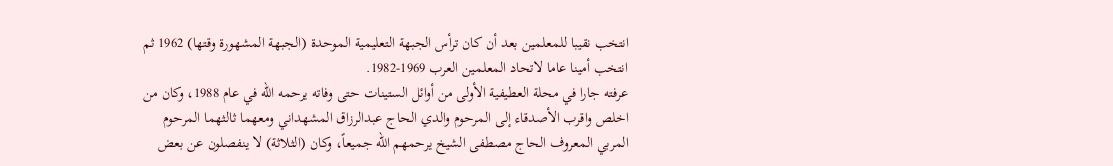انتخب نقيبا للمعلمين بعد أن كان ترأس الجبهة التعليمية الموحدة (الجبهة المشهورة وقتها) 1962 ثم انتخب أمينا عاما لاتحاد المعلمين العرب 1969-1982.
عرفته جارا في محلة العطيفية الأولى من أوائل الستينات حتى وفاته يرحمه الله في عام 1988، وكان من اخلص واقرب الأصدقاء إلى المرحوم والدي الحاج عبدالرزاق المشهداني ومعهما ثالثهما المرحوم المربي المعروف الحاج مصطفى الشيخ يرحمهم الله جميعاً، وكان (الثلاثة) لا ينفصلون عن بعض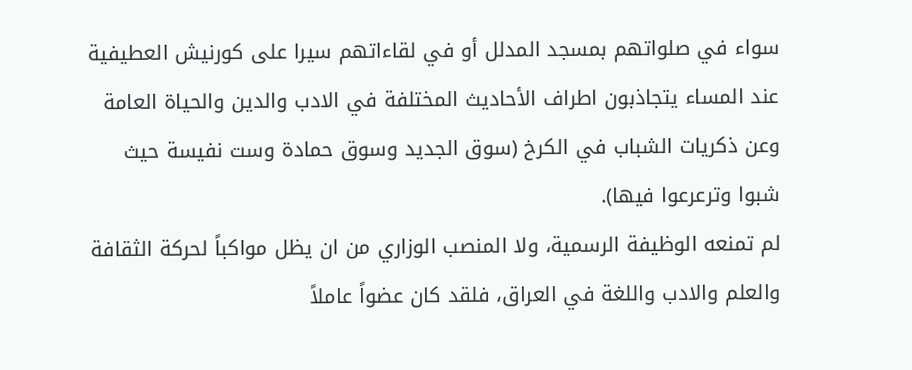سواء في صلواتهم بمسجد المدلل أو في لقاءاتهم سيرا على كورنيش العطيفية عند المساء يتجاذبون اطراف الأحاديث المختلفة في الادب والدين والحياة العامة وعن ذكريات الشباب في الكرخ (سوق الجديد وسوق حمادة وست نفيسة حيث شبوا وترعرعوا فيها).
لم تمنعه الوظيفة الرسمية، ولا المنصب الوزاري من ان يظل مواكباً لحركة الثقافة والعلم والادب واللغة في العراق، فلقد كان عضواً عاملاً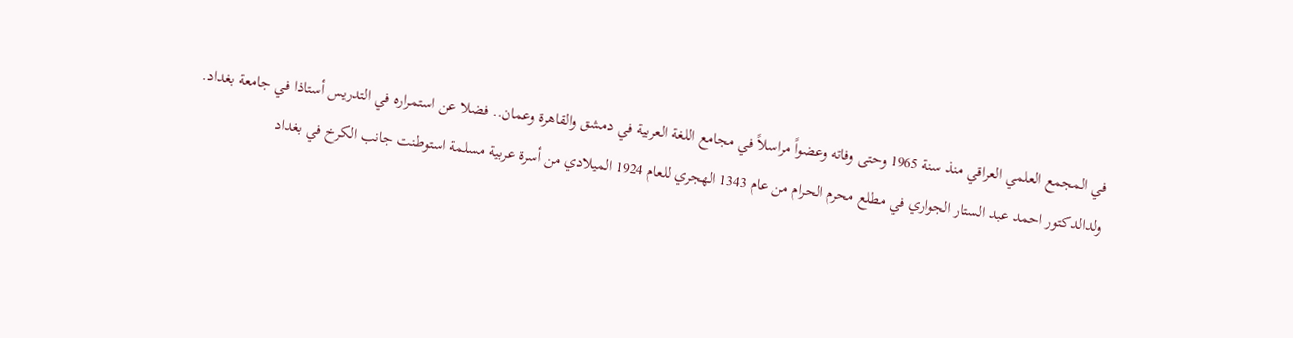في المجمع العلمي العراقي منذ سنة 1965 وحتى وفاته وعضواً مراسلاً في مجامع اللغة العربية في دمشق والقاهرة وعمان.. فضلا عن استمراره في التدريس أستاذا في جامعة بغداد.
ولدالدكتور احمد عبد الستار الجواري في مطلع محرم الحرام من عام 1343 الهجري للعام 1924 الميلادي من أسرة عربية مسلمة استوطنت جانب الكرخ في بغداد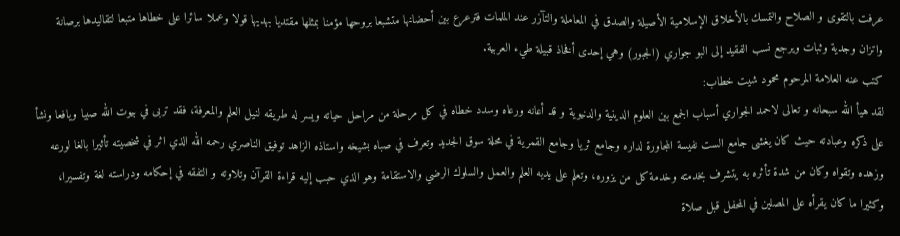عرفت بالتقوى و الصلاح والتمسك بالأخلاق الإسلامية الأصيلة والصدق في المعاملة والتآزر عند الملمات فترعرع بين أحضانها متشبعا بروحها مؤمنا بمثلها مقتديا بهديها قولا وعملا سائرا على خطاها متبعا لتقاليدها برصانة واتزان وجدية وثبات ويرجع نسب الفقيد إلى البو جواري (الجبور) وهي إحدى أفخاذ قبيلة طيء العربية.
كتب عنه العلامة المرحوم محمود شيت خطاب:
لقد هيأ الله سبحانه و تعالى لاحمد الجواري أسباب الجمع بين العلوم الدينية والدنيوية و قد أعانه ورعاه وسدد خطاه في كل مرحلة من مراحل حياته ويسر له طريقه لنيل العلم والمعرفة، فقد تربى في بيوت الله صبيا ويافعا ونشأ على ذكره وعبادته حيث كان يغشى جامع الست نفيسة المجاورة لداره وجامع ثريا وجامع القمرية في محلة سوق الجديد وتعرف في صباه بشيخه واستاذه الزاهد توفيق الناصري رحمه الله الذي اثر في شخصيته تأثيرا بالغا لورعه وزهده وتقواه وكان من شدة تأثره به يتشرف بخدمته وخدمة كل من يزوره، وتعلم على يديه العلم والعمل والسلوك الرضي والاستقامة وهو الذي حبب إليه قراءة القرآن وتلاوته و التفقه في إحكامه ودراسته لغة وتفسيرا، وكثيرا ما كان يقرأه على المصلين في المحفل قبل صلاة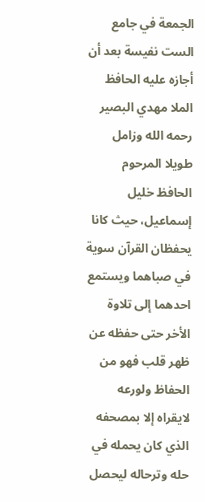الجمعة في جامع الست نفيسة بعد أن أجازه عليه الحافظ الملا مهدي البصير رحمه الله وزامل طويلا المرحوم الحافظ خليل إسماعيل، حيث كانا يحفظان القرآن سوية في صباهما ويستمع احدهما إلى تلاوة الأخر حتى حفظه عن ظهر قلب فهو من الحفاظ ولورعه لايقراه إلا بمصحفه الذي كان يحمله في حله وترحاله ليحصل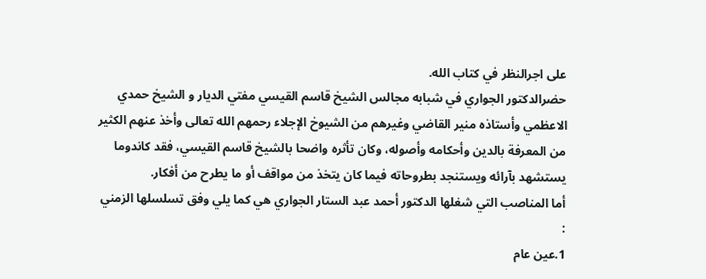على اجرالنظر في كتاب الله.
حضرالدكتور الجواري في شبابه مجالس الشيخ قاسم القيسي مفتي الديار و الشيخ حمدي الاعظمي وأستاذه منير القاضي وغيرهم من الشيوخ الإجلاء رحمهم الله تعالى وأخذ عنهم الكثير من المعرفة بالدين وأحكامه وأصوله، وكان تأثره واضحا بالشيخ قاسم القيسي، فقد كاندوما يستشهد بآرائه ويستنجد بطروحاته فيما كان يتخذ من مواقف أو ما يطرح من أفكار.
أما المناصب التي شغلها الدكتور أحمد عبد الستار الجواري هي كما يلي وفق تسلسلها الزمني :
1.عين عام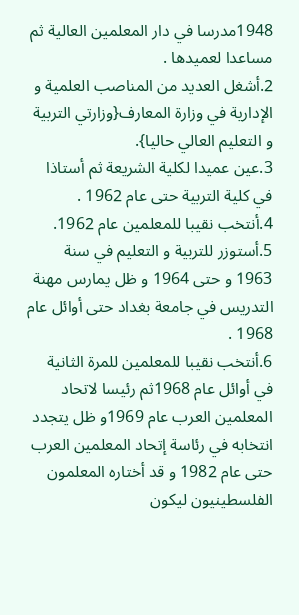1948مدرسا في دار المعلمين العالية ثم مساعدا لعميدها .
2.أشغل العديد من المناصب العلمية و الإدارية في وزارة المعارف{وزارتي التربية و التعليم العالي حاليا}.
3.عين عميدا لكلية الشريعة ثم أستاذا في كلية التربية حتى عام 1962 .
4.أنتخب نقيبا للمعلمين عام 1962.
5.أستوزر للتربية و التعليم في سنة 1963 و حتى 1964 و ظل يمارس مهنة التدريس في جامعة بغداد حتى أوائل عام 1968 .
6.أنتخب نقيبا للمعلمين للمرة الثانية في أوائل عام 1968ثم رئيسا لاتحاد المعلمين العرب عام 1969و ظل يتجدد انتخابه في رئاسة إتحاد المعلمين العرب حتى عام 1982 و قد أختاره المعلمون الفلسطينيون ليكون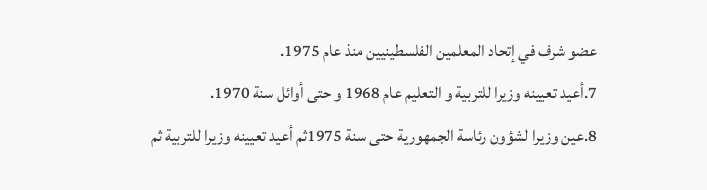عضو شرف في إتحاد المعلمين الفلسطينيين منذ عام 1975.
7.أعيد تعيينه وزيرا للتربية و التعليم عام 1968 و حتى أوائل سنة 1970.
8.عين وزيرا لشؤون رئاسة الجمهورية حتى سنة 1975ثم أعيد تعيينه وزيرا للتربية ثم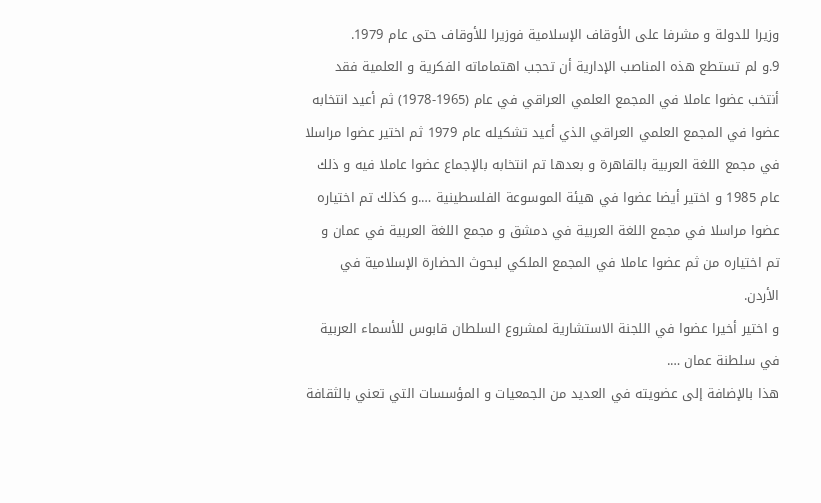وزيرا للدولة و مشرفا على الأوقاف الإسلامية فوزيرا للأوقاف حتى عام 1979.
9.و لم تستطع هذه المناصب الإدارية أن تحجب اهتماماته الفكرية و العلمية فقد أنتخب عضوا عاملا في المجمع العلمي العراقي في عام (1965-1978) ثم أعيد انتخابه عضوا في المجمع العلمي العراقي الذي أعيد تشكيله عام 1979 ثم اختير عضوا مراسلا في مجمع اللغة العربية بالقاهرة و بعدها تم انتخابه بالإجماع عضوا عاملا فيه و ذلك عام 1985 و اختير أيضا عضوا في هيئة الموسوعة الفلسطينية ….و كذلك تم اختياره عضوا مراسلا في مجمع اللغة العربية في دمشق و مجمع اللغة العربية في عمان و تم اختياره من ثم عضوا عاملا في المجمع الملكي لبحوث الحضارة الإسلامية في الأردن.
و اختير أخيرا عضوا في اللجنة الاستشارية لمشروع السلطان قابوس للأسماء العربية في سلطنة عمان ….
هذا بالإضافة إلى عضويته في العديد من الجمعيات و المؤسسات التي تعني بالثقافة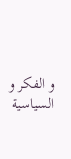و الفكر و السياسية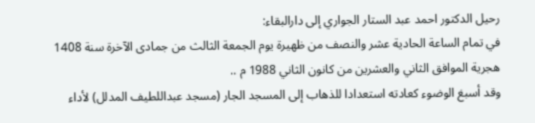رحيل الدكتور احمد عبد الستار الجواري إلى دارالبقاء:
في تمام الساعة الحادية عشر والنصف من ظهيرة يوم الجمعة الثالث من جمادى الآخرة سنة 1408 هجرية الموافق الثاني والعشرين من كانون الثاني 1988 م ..
وقد أسبغ الوضوء كعادته استعدادا للذهاب إلى المسجد الجار (مسجد عبداللطيف المدلل) لأداء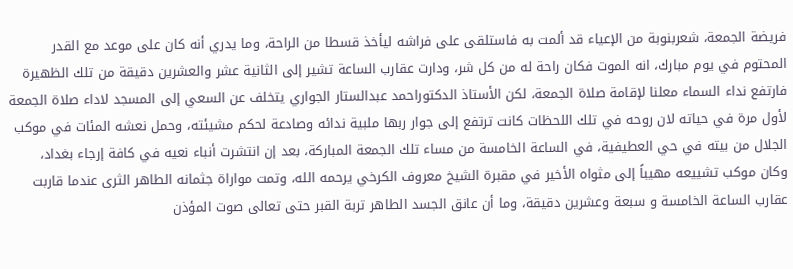فريضة الجمعة، شعربنوبة من الإعياء قد ألمت به فاستلقى على فراشه ليأخذ قسطا من الراحة، وما يدري أنه كان على موعد مع القدر المحتوم في يوم مبارك، انه الموت فكان راحة له من كل شر، ودارت عقارب الساعة تشير إلى الثانية عشر والعشرين دقيقة من تلك الظهيرة فارتفع نداء السماء معلنا لإقامة صلاة الجمعة، لكن الأستاذ الدكتوراحمد عبدالستار الجواري يتخلف عن السعي إلى المسجد لاداء صلاة الجمعة لأول مرة في حياته لان روحه في تلك اللحظات كانت ترتفع إلى جوار ربها ملبية ندائه وصادعة لحكم مشيئته، وحمل نعشه المئات في موكب الجلال من بيته في حي العطيفية، في الساعة الخامسة من مساء تلك الجمعة المباركة، بعد إن انتشرت أنباء نعيه في كافة إرجاء بغداد، وكان موكب تشييعه مهيباً إلى مثواه الأخير في مقبرة الشيخ معروف الكرخي يرحمه الله، وتمت مواراة جثمانه الطاهر الثرى عندما قاربت عقارب الساعة الخامسة و سبعة وعشرين دقيقة، وما أن عانق الجسد الطاهر تربة القبر حتى تعالى صوت المؤذن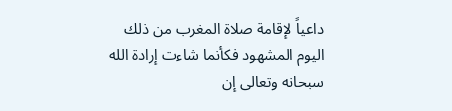داعياً لإقامة صلاة المغرب من ذلك اليوم المشهود فكأنما شاءت إرادة الله سبحانه وتعالى إن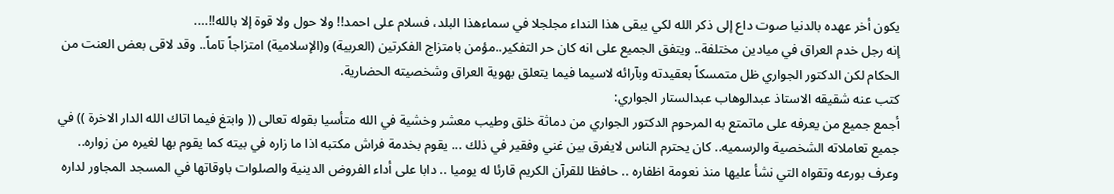يكون أخر عهده بالدنيا صوت داع إلى ذكر الله لكي يبقى هذا النداء مجلجلا في سماءهذا البلد، فسلام على احمد!! ولا حول ولا قوة إلا بالله!!….
إنه رجل خدم العراق في ميادين مختلفة.. ويتفق الجميع على انه كان حر التفكير..مؤمن بامتزاج الفكرتين (العربية) و(الإسلامية) امتزاجاً تاماً.. وقد لاقى بعض العنت من الحكام لكن الدكتور الجواري ظل متمسكاً بعقيدته وبآرائه لاسيما فيما يتعلق بهوية العراق وشخصيته الحضارية.
كتب عنه شقيقه الاستاذ عبدالوهاب عبدالستار الجواري:
أجمع جميع من يعرفه على ماتمتع به المرحوم الدكتور الجواري من دماثة خلق وطيب معشر وخشية في الله متأسيا بقوله تعالى (( وابتغ فيما اتاك الله الدار الاخرة )) في جميع تعاملاته الشخصية والرسميه.. كان يحترم الناس لايفرق بين غني وفقير في ذلك ... يقوم بخدمة فراش مكتبه اذا ما زاره في بيته كما يقوم بها لغيره من زواره.. وعرف بورعه وتقواه التي نشأ عليها منذ نعومة اظفاره .. حافظا للقرآن الكريم قارئا له يوميا .. دابا على أداء الفروض الدينية والصلوات باوقاتها في المسجد المجاور لداره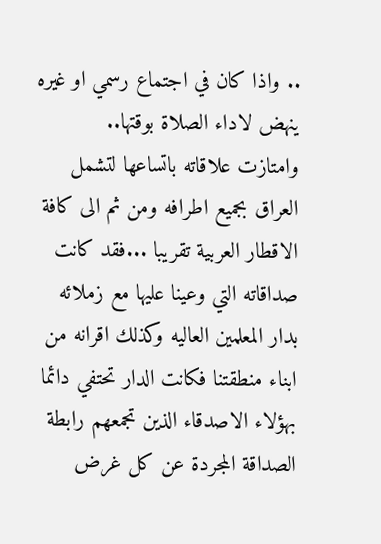.. واذا كان في اجتماع رسمي او غيره ينهض لاداء الصلاة بوقتها..
وامتازت علاقاته باتساعها لتشمل العراق بجميع اطرافه ومن ثم الى كافة الاقطار العربية تقريبا ...فقد كانت صداقاته التي وعينا عليها مع زملائه بدار المعلمين العاليه وكذلك اقرانه من ابناء منطقتنا فكانت الدار تحتفي دائما بهؤلاء الاصدقاء الذين تجمعهم رابطة الصداقة المجردة عن كل غرض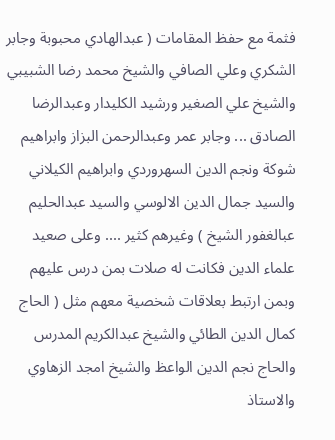فثمة مع حفظ المقامات ( عبدالهادي محبوبة وجابر الشكري وعلي الصافي والشيخ محمد رضا الشبيبي والشيخ علي الصغير ورشيد الكليدار وعبدالرضا الصادق ... وجابر عمر وعبدالرحمن البزاز وابراهيم شوكة ونجم الدين السهروردي وابراهيم الكيلاني والسيد جمال الدين الالوسي والسيد عبدالحليم عبالغفور الشيخ ) وغيرهم كثير .... وعلى صعيد علماء الدين فكانت له صلات بمن درس عليهم وبمن ارتبط بعلاقات شخصية معهم مثل ( الحاج كمال الدين الطائي والشيخ عبدالكريم المدرس والحاج نجم الدين الواعظ والشيخ امجد الزهاوي والاستاذ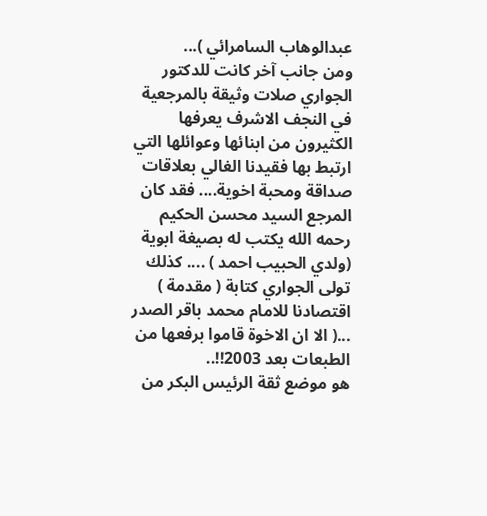عبدالوهاب السامرائي )...
ومن جانب آخر كانت للدكتور الجواري صلات وثيقة بالمرجعية في النجف الاشرف يعرفها الكثيرون من ابنائها وعوائلها التي ارتبط بها فقيدنا الغالي بعلاقات صداقة ومحبة اخوية.... فقد كان المرجع السيد محسن الحكيم رحمه الله يكتب له بصيغة ابوية (ولدي الحبيب احمد ) .... كذلك تولى الجواري كتابة ( مقدمة ) اقتصادنا للامام محمد باقر الصدر ...( الا ان الاخوة قاموا برفعها من الطبعات بعد 2003!!..
هو موضع ثقة الرئيس البكر من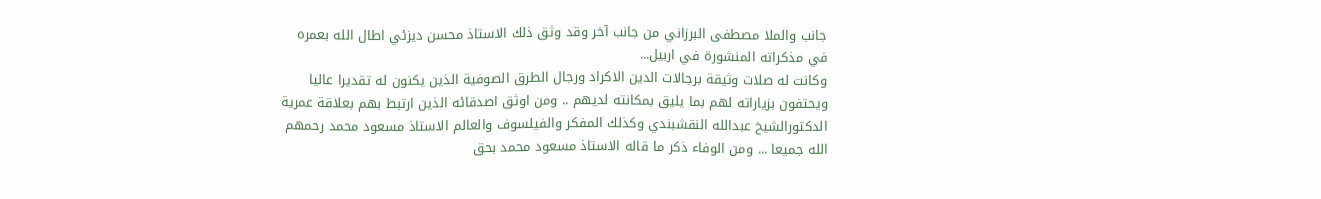جانب والملا مصطفى البرزاني من جانب آخر وقد وثق ذلك الاستاذ محسن ديزئي اطال الله بعمره في مذكراته المنشورة في اربيل...
وكانت له صلات وثيقة برجالات الدين الاكراد ورجال الطرق الصوفية الذين يكنون له تقديرا عاليا ويحتفون بزياراته لهم بما يليق بمكانته لديهم .. ومن اوثق اصدقائه الذين ارتبط بهم بعلاقة عمرية الدكتورالشيخ عبدالله النقشبندي وكذلك المفكر والفيلسوف والعالم الاستاذ مسعود محمد رحمهم الله جميعا ... ومن الوفاء ذكر ما قاله الاستاذ مسعود محمد بحق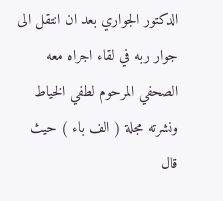الدكتور الجواري بعد ان انتقل الى جوار ربه في لقاء اجراه معه الصحفي المرحوم لطفي الخياط ونشرته مجلة ( الف باء ) حيث قال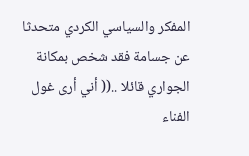المفكر والسياسي الكردي متحدثا عن جسامة فقد شخص بمكانة الجواري قائلا ..(( أني أرى غول الفناء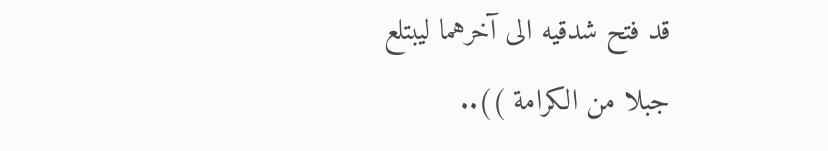قد فتح شدقيه الى آخرهما ليبتلع جبلا من الكرامة ))..